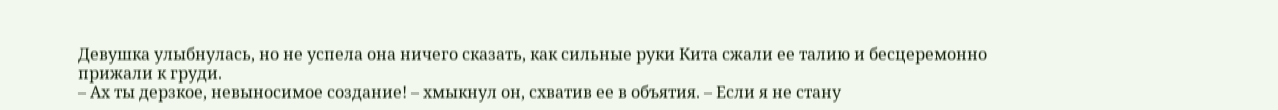Девушка улыбнулась, но не успела она ничего сказать, как сильные руки Кита сжали ее талию и бесцеремонно прижали к груди.
– Ах ты дерзкое, невыносимое создание! – хмыкнул он, схватив ее в объятия. – Если я не стану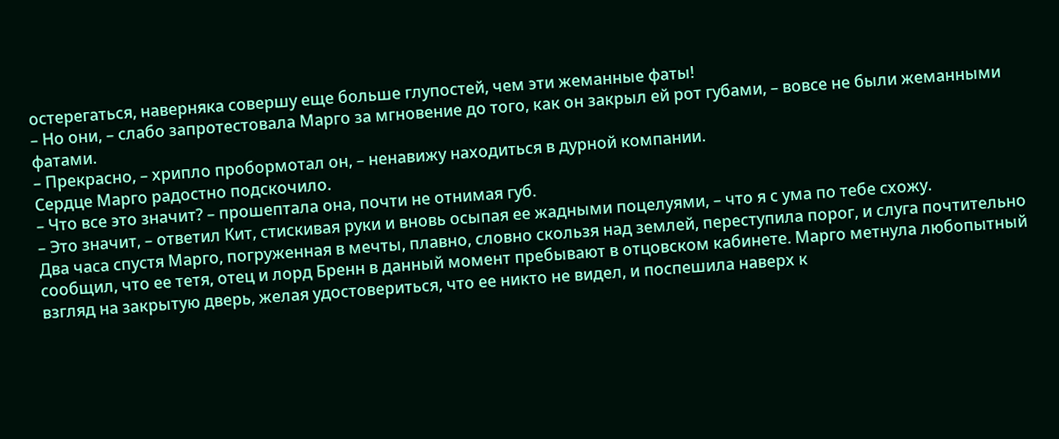остерегаться, наверняка совершу еще больше глупостей, чем эти жеманные фаты!
– Но они, – слабо запротестовала Марго за мгновение до того, как он закрыл ей рот губами, – вовсе не были жеманными фатами.
– Прекрасно, – хрипло пробормотал он, – ненавижу находиться в дурной компании.
Сердце Марго радостно подскочило.
– Что все это значит? – прошептала она, почти не отнимая губ.
– Это значит, – ответил Кит, стискивая руки и вновь осыпая ее жадными поцелуями, – что я с ума по тебе схожу.
Два часа спустя Марго, погруженная в мечты, плавно, словно скользя над землей, переступила порог, и слуга почтительно сообщил, что ее тетя, отец и лорд Бренн в данный момент пребывают в отцовском кабинете. Марго метнула любопытный взгляд на закрытую дверь, желая удостовериться, что ее никто не видел, и поспешила наверх к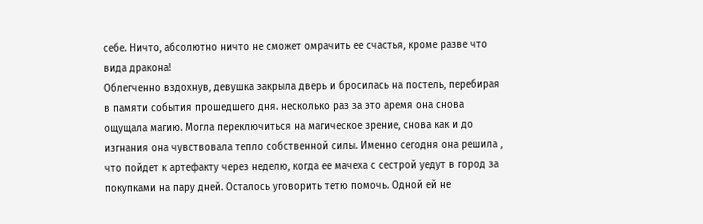себе. Ничто, абсолютно ничто не сможет омрачить ее счастья, кроме разве что вида дракона!
Облегченно вздохнув, девушка закрыла дверь и бросилась на постель, перебирая в памяти события прошедшего дня. несколько раз за это аремя она снова ощущала магию. Могла переключиться на магическое зрение, снова как и до изгнания она чувствовала тепло собственной силы. Именно сегодня она решила , что пойдет к артефакту через неделю, когда ее мачеха с сестрой уедут в город за покупками на пару дней. Осталось уговорить тетю помочь. Одной ей не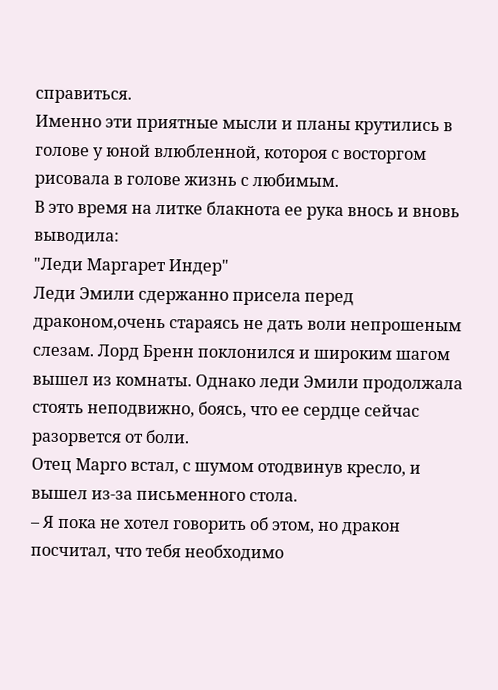справиться.
Именно эти приятные мысли и планы крутились в голове у юной влюбленной, котороя с восторгом рисовала в голове жизнь с любимым.
В это время на литке блакнота ее рука внось и вновь выводила:
"Леди Маргарет Индер"
Леди Эмили сдержанно присела перед драконом,очень стараясь не дать воли непрошеным слезам. Лорд Бренн поклонился и широким шагом вышел из комнаты. Однако леди Эмили продолжала стоять неподвижно, боясь, что ее сердце сейчас разорвется от боли.
Отец Марго встал, с шумом отодвинув кресло, и вышел из-за письменного стола.
– Я пока не хотел говорить об этом, но дракон посчитал, что тебя необходимо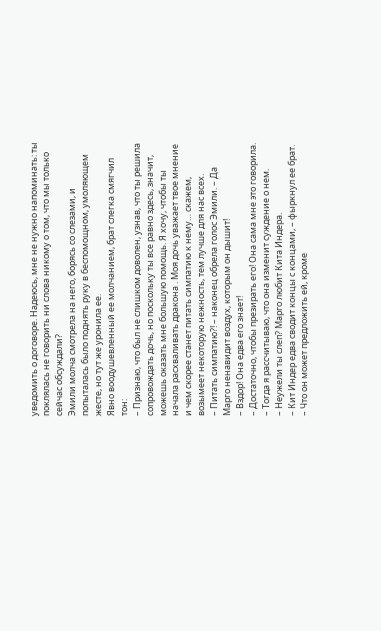уведомить о договоре. Надеюсь, мне не нужно напоминать: ты поклялась не говорить ни слова никому о том, что мы только сейчас обсуждали?
Эмили молча смотрела на него, борясь со слезами, и попыталась было поднять руку в беспомощном, умоляющем жесте, но тут же уронила ее.
Явно воодушевленный ее молчанием, брат слегка смягчил тон:
– Признаю, что был не слишком доволен, узнав, что ты решила сопровождать дочь, но поскольку ты все равно здесь, значит, можешь оказать мне большую помощь. Я хочу, чтобы ты начала расхваливать дракона . Моя дочь уважает твое мнение и чем скорее станет питать симпатию к нему… скажем, возымеет некоторую нежность, тем лучше для нас всех.
– Питать симпатию?! – наконец обрела голос Эмили. – Да Марго ненавидит воздух, которым он дышит!
– Вздор! Она едва его знает!
– Достаточно, чтобы презирать его! Она сама мне это говорила.
– Тогда я рассчитываю, что она изменит суждение о нем.
– Неужели ты слеп? Марго любит Кита Индера.
– Кит Индер едва сводит концы с концами, – фыркнул ее брат. – Что он может предложить ей, кроме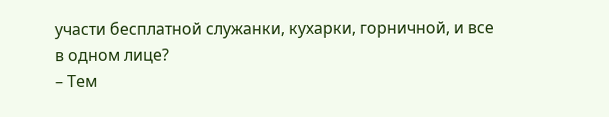участи бесплатной служанки, кухарки, горничной, и все в одном лице?
– Тем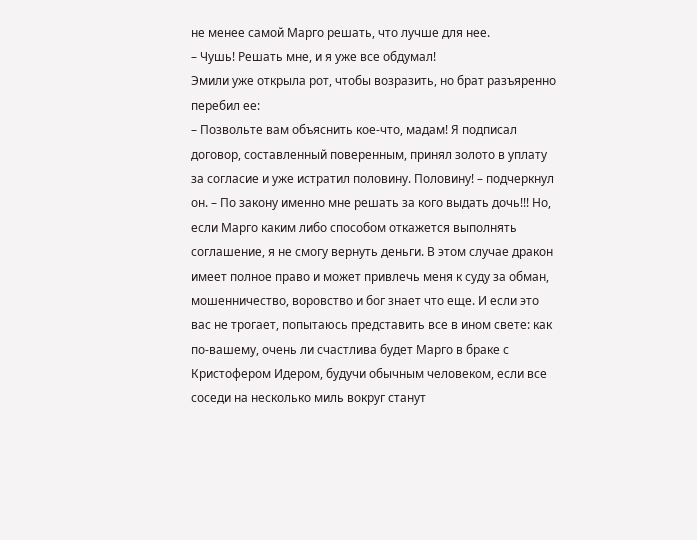не менее самой Марго решать, что лучше для нее.
– Чушь! Решать мне, и я уже все обдумал!
Эмили уже открыла рот, чтобы возразить, но брат разъяренно перебил ее:
– Позвольте вам объяснить кое-что, мадам! Я подписал договор, составленный поверенным, принял золото в уплату за согласие и уже истратил половину. Половину! – подчеркнул он. – По закону именно мне решать за кого выдать дочь!!! Но, если Марго каким либо способом откажется выполнять соглашение, я не смогу вернуть деньги. В этом случае дракон имеет полное право и может привлечь меня к суду за обман, мошенничество, воровство и бог знает что еще. И если это вас не трогает, попытаюсь представить все в ином свете: как по-вашему, очень ли счастлива будет Марго в браке с Кристофером Идером, будучи обычным человеком, если все соседи на несколько миль вокруг станут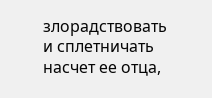злорадствовать и сплетничать насчет ее отца,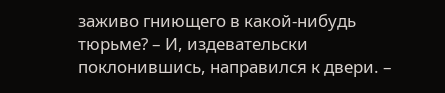заживо гниющего в какой-нибудь тюрьме? – И, издевательски поклонившись, направился к двери. –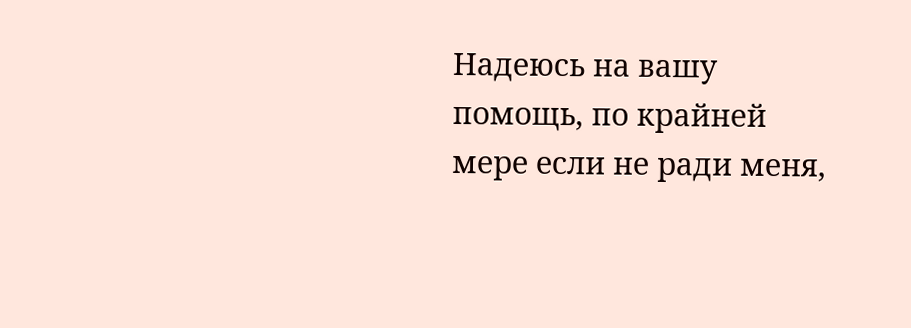Надеюсь на вашу помощь, по крайней мере если не ради меня,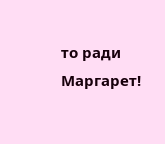то ради Маргарет!